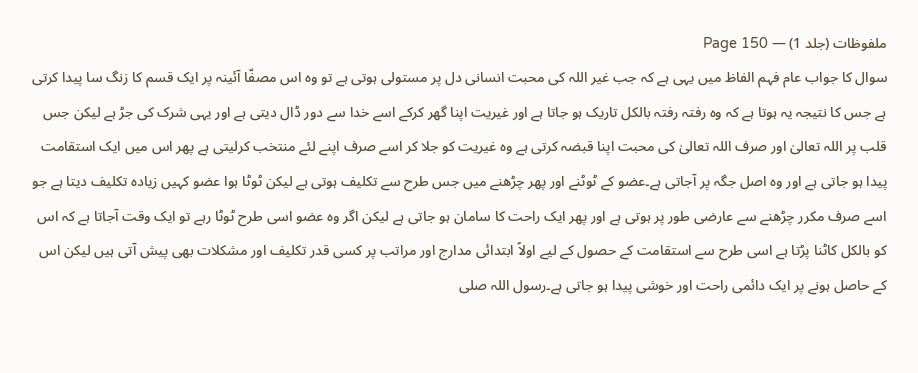ملفوظات (جلد 1) — Page 150
سوال کا جواب عام فہم الفاظ میں یہی ہے کہ جب غیر اللہ کی محبت انسانی دل پر مستولی ہوتی ہے تو وہ اس مصفّا آئینہ پر ایک قسم کا زنگ سا پیدا کرتی ہے جس کا نتیجہ یہ ہوتا ہے کہ وہ رفتہ رفتہ بالکل تاریک ہو جاتا ہے اور غیریت اپنا گھر کرکے اسے خدا سے دور ڈال دیتی ہے اور یہی شرک کی جڑ ہے لیکن جس قلب پر اللہ تعالیٰ اور صرف اللہ تعالیٰ کی محبت اپنا قبضہ کرتی ہے وہ غیریت کو جلا کر اسے صرف اپنے لئے منتخب کرلیتی ہے پھر اس میں ایک استقامت پیدا ہو جاتی ہے اور وہ اصل جگہ پر آجاتی ہے۔عضو کے ٹوٹنے اور پھر چڑھنے میں جس طرح سے تکلیف ہوتی ہے لیکن ٹوٹا ہوا عضو کہیں زیادہ تکلیف دیتا ہے جو اسے صرف مکرر چڑھنے سے عارضی طور پر ہوتی ہے اور پھر ایک راحت کا سامان ہو جاتی ہے لیکن اگر وہ عضو اسی طرح ٹوٹا رہے تو ایک وقت آجاتا ہے کہ اس کو بالکل کاٹنا پڑتا ہے اسی طرح سے استقامت کے حصول کے لیے اولاً ابتدائی مدارج اور مراتب پر کسی قدر تکلیف اور مشکلات بھی پیش آتی ہیں لیکن اس کے حاصل ہونے پر ایک دائمی راحت اور خوشی پیدا ہو جاتی ہے۔رسول اللہ صلی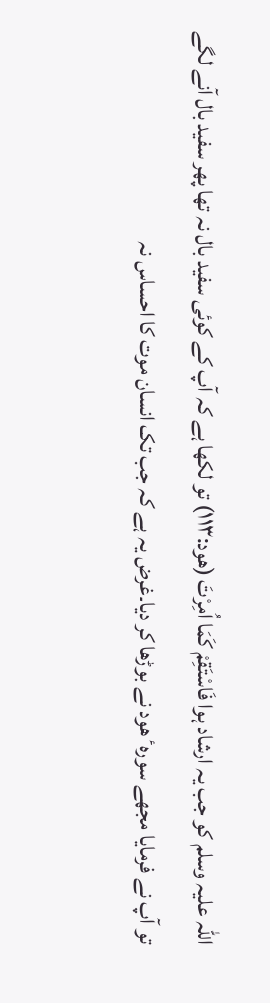اللہ علیہ وسلم کو جب یہ ارشاد ہوا فَاسْتَقِمْ کَمَا اُمِرْتَ (ھود:۱۱۳) تو لکھا ہے کہ آپ کے کوئی سفید بال نہ تھا پھر سفید بال آنے لگے تو آپ نے فرمایا مجھے سورہٴ ھود نے بوڑھا کر دیا۔غرض یہ ہے کہ جب تک انسان موت کا احساس نہ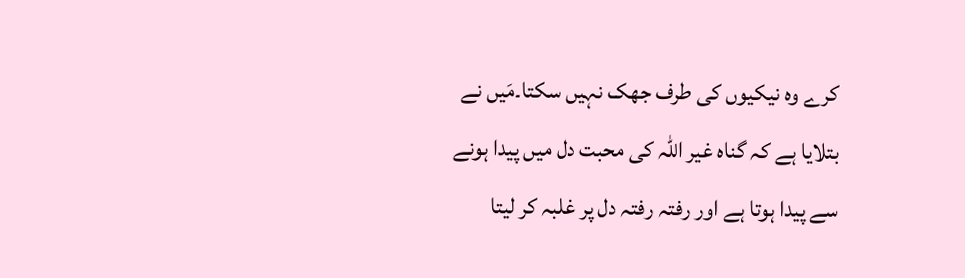کرے وہ نیکیوں کی طرف جھک نہیں سکتا۔مَیں نے بتلایا ہے کہ گناہ غیر اللہ کی محبت دل میں پیدا ہونے سے پیدا ہوتا ہے اور رفتہ رفتہ دل پر غلبہ کر لیتا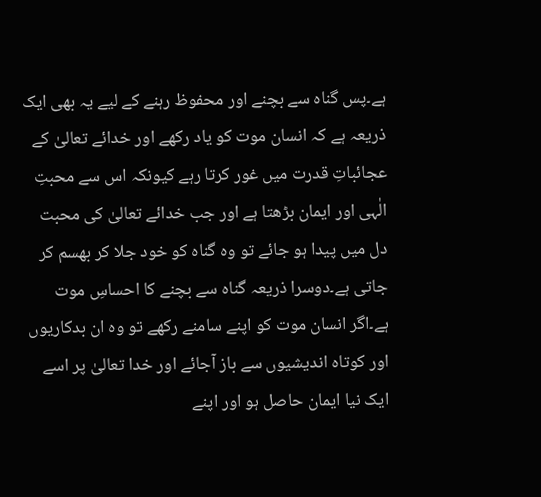ہے۔پس گناہ سے بچنے اور محفوظ رہنے کے لیے یہ بھی ایک ذریعہ ہے کہ انسان موت کو یاد رکھے اور خدائے تعالیٰ کے عجائباتِ قدرت میں غور کرتا رہے کیونکہ اس سے محبتِ الٰہی اور ایمان بڑھتا ہے اور جب خدائے تعالیٰ کی محبت دل میں پیدا ہو جائے تو وہ گناہ کو خود جلا کر بھسم کر جاتی ہے۔دوسرا ذریعہ گناہ سے بچنے کا احساسِ موت ہے۔اگر انسان موت کو اپنے سامنے رکھے تو وہ ان بدکاریوں اور کوتاہ اندیشیوں سے باز آجائے اور خدا تعالیٰ پر اسے ایک نیا ایمان حاصل ہو اور اپنے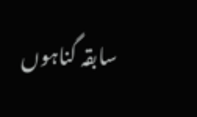سابقہ گناہوں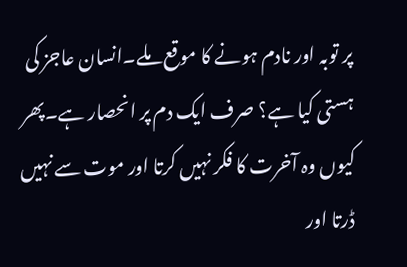پر توبہ اور نادم ہونے کا موقع ملے۔انسان عاجز کی ہستی کیا ہے؟ صرف ایک دم پر انحصار ہے۔پھر کیوں وہ آخرت کا فکر نہیں کرتا اور موت سے نہیں ڈرتا اور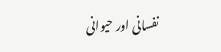نفسانی اور حیوانی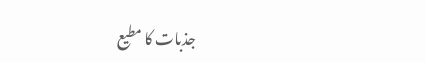جذبات کا مطیع